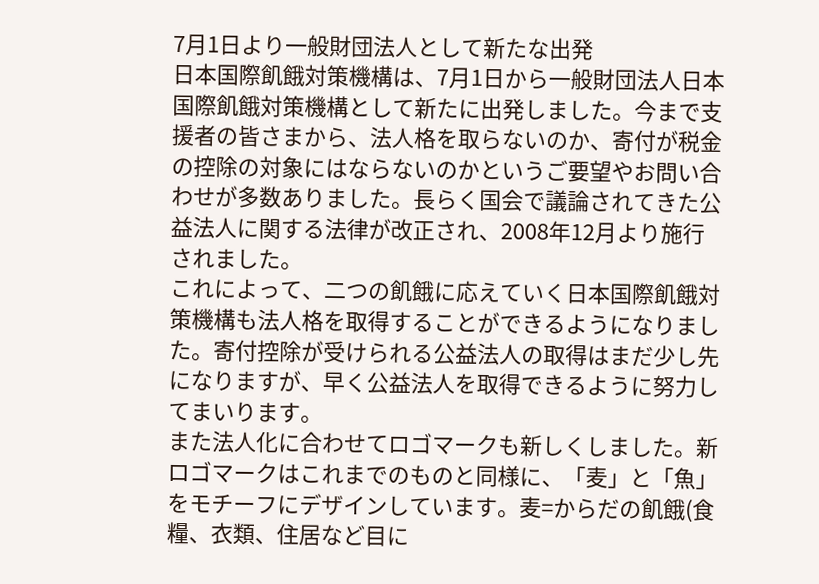7月1日より一般財団法人として新たな出発
日本国際飢餓対策機構は、7月1日から一般財団法人日本国際飢餓対策機構として新たに出発しました。今まで支援者の皆さまから、法人格を取らないのか、寄付が税金の控除の対象にはならないのかというご要望やお問い合わせが多数ありました。長らく国会で議論されてきた公益法人に関する法律が改正され、2008年12月より施行されました。
これによって、二つの飢餓に応えていく日本国際飢餓対策機構も法人格を取得することができるようになりました。寄付控除が受けられる公益法人の取得はまだ少し先になりますが、早く公益法人を取得できるように努力してまいります。
また法人化に合わせてロゴマークも新しくしました。新ロゴマークはこれまでのものと同様に、「麦」と「魚」をモチーフにデザインしています。麦=からだの飢餓(食糧、衣類、住居など目に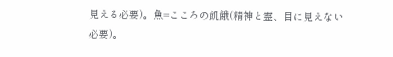見える必要)。魚=こころの飢餓(精神と霊、目に見えない必要)。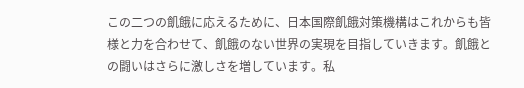この二つの飢餓に応えるために、日本国際飢餓対策機構はこれからも皆様と力を合わせて、飢餓のない世界の実現を目指していきます。飢餓との闘いはさらに激しさを増しています。私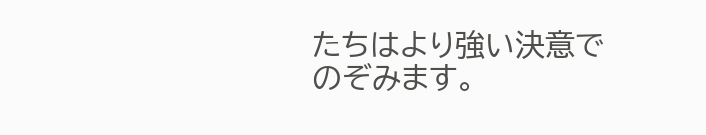たちはより強い決意でのぞみます。